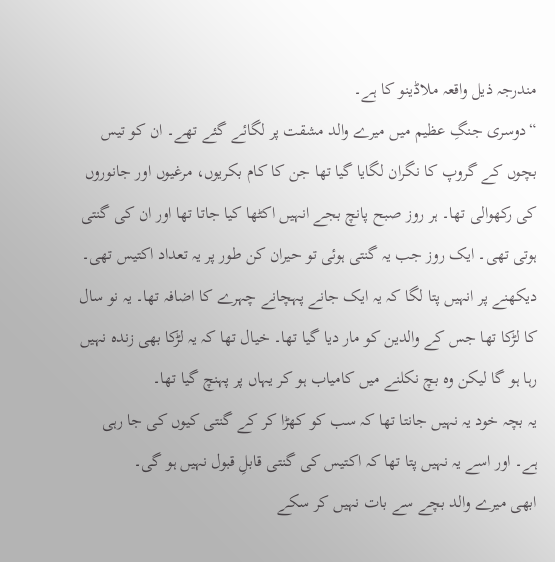مندرجہ ذیل واقعہ ملاڈینو کا ہے۔
“دوسری جنگِ عظیم میں میرے والد مشقت پر لگائے گئے تھے۔ ان کو تیس بچوں کے گروپ کا نگران لگایا گیا تھا جن کا کام بکریوں، مرغیوں اور جانوروں کی رکھوالی تھا۔ ہر روز صبح پانچ بجے انہیں اکٹھا کیا جاتا تھا اور ان کی گنتی ہوتی تھی۔ ایک روز جب یہ گنتی ہوئی تو حیران کن طور پر یہ تعداد اکتیس تھی۔
دیکھنے پر انہیں پتا لگا کہ یہ ایک جانے پہچانے چہرے کا اضافہ تھا۔ یہ نو سال کا لڑکا تھا جس کے والدین کو مار دیا گیا تھا۔ خیال تھا کہ یہ لڑکا بھی زندہ نہیں رہا ہو گا لیکن وہ بچ نکلنے میں کامیاب ہو کر یہاں پر پہنچ گیا تھا۔
یہ بچہ خود یہ نہیں جانتا تھا کہ سب کو کھڑا کر کے گنتی کیوں کی جا رہی ہے۔ اور اسے یہ نہیں پتا تھا کہ اکتیس کی گنتی قابلِ قبول نہیں ہو گی۔
ابھی میرے والد بچے سے بات نہیں کر سکے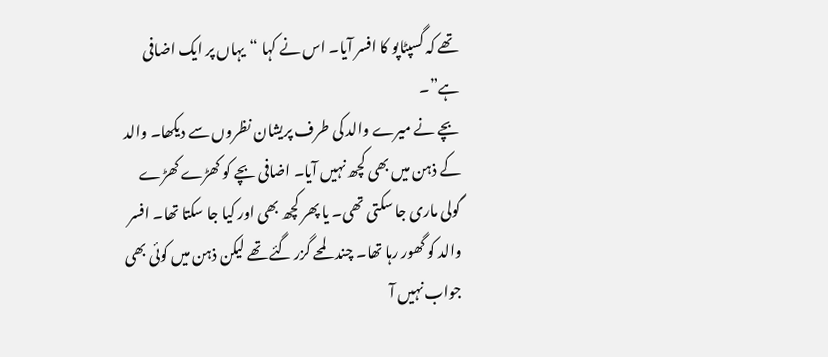تھے کہ گسپٹاپو کا افسر آیا۔ اس نے کہا “یہاں پر ایک اضافی ہے”۔
بچے نے میرے والد کی طرف پریشان نظروں سے دیکھا۔ والد کے ذہن میں بھی کچھ نہیں آیا۔ اضافی بچے کو کھڑے کھڑے گولی ماری جا سکتی تھی۔ یا پھر کچھ بھی اور کیا جا سکتا تھا۔ افسر والد کو گھور رہا تھا۔ چند لمحے گزر گئے تھے لیکن ذہن میں کوئی بھی جواب نہیں آ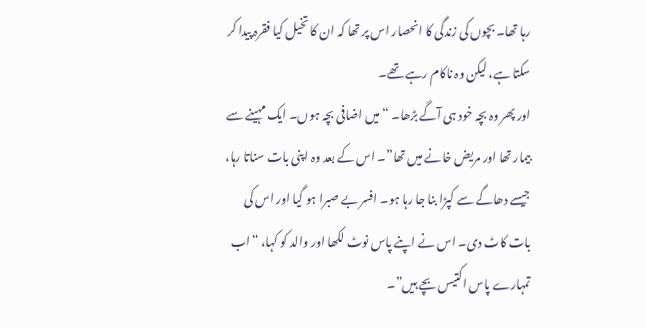رہا تھا۔ بچوں کی زندگی کا انحصار اس پر تھا کہ ان کا تخیل کیا فقرہ پیدا کر سکتا ہے، لیکن وہ ناکام رہے تھے۔
اور پھر وہ بچہ خود ہی آگے بڑھا۔ “میں اضافی بچہ ہوں۔ ایک مہینے سے بیمار تھا اور مریض خانے میں تھا”۔ اس کے بعد وہ اپنی بات سناتا رہا، جیسے دھاگے سے کپڑا بنا جا رہا ہو۔ افسر بے صبرا ہو گیا اور اس کی بات کاٹ دی۔ اس نے اپنے پاس نوٹ لکھا اور والد کو کہا، “اب تمہارے پاس اکتیس بچے ہیں”۔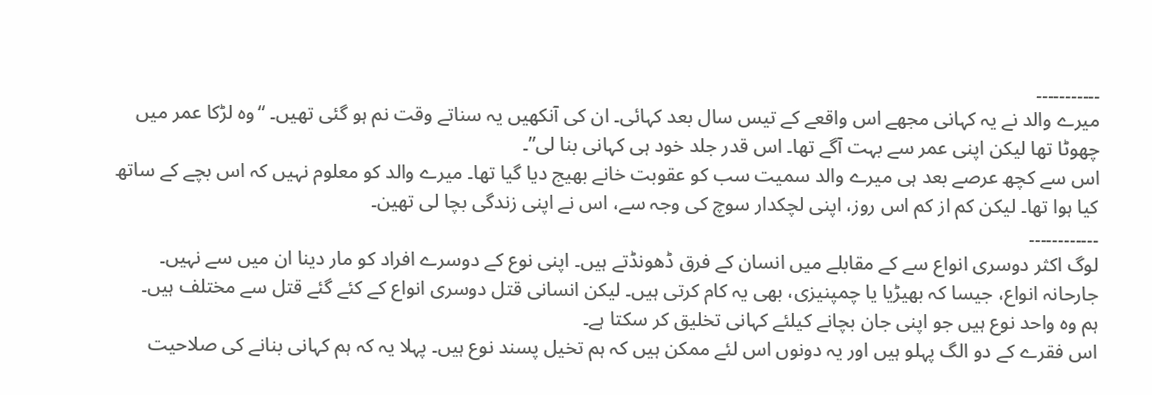۔۔۔۔۔۔۔۔۔۔۔
میرے والد نے یہ کہانی مجھے اس واقعے کے تیس سال بعد کہائی۔ ان کی آنکھیں یہ سناتے وقت نم ہو گئی تھیں۔ “وہ لڑکا عمر میں چھوٹا تھا لیکن اپنی عمر سے بہت آگے تھا۔ اس قدر جلد خود ہی کہانی بنا لی”۔
اس سے کچھ عرصے بعد ہی میرے والد سمیت سب کو عقوبت خانے بھیج دیا گیا تھا۔ میرے والد کو معلوم نہیں کہ اس بچے کے ساتھ کیا ہوا تھا۔ لیکن کم از کم اس روز، اپنی لچکدار سوچ کی وجہ سے، اس نے اپنی زندگی بچا لی تھین۔
۔۔۔۔۔۔۔۔۔۔۔۔
لوگ اکثر دوسری انواع سے کے مقابلے میں انسان کے فرق ڈھونڈتے ہیں۔ اپنی نوع کے دوسرے افراد کو مار دینا ان میں سے نہیں۔ جارحانہ انواع، جیسا کہ بھیڑیا یا چمپنیزی، بھی یہ کام کرتی ہیں۔ لیکن انسانی قتل دوسری انواع کے کئے گئے قتل سے مختلف ہیں۔
ہم وہ واحد نوع ہیں جو اپنی جان بچانے کیلئے کہانی تخلیق کر سکتا ہے۔
اس فقرے کے دو الگ پہلو ہیں اور یہ دونوں اس لئے ممکن ہیں کہ ہم تخیل پسند نوع ہیں۔ پہلا یہ کہ ہم کہانی بنانے کی صلاحیت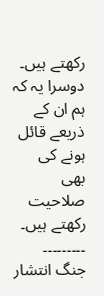رکھتے ہیں۔ دوسرا یہ کہ ہم ان کے ذریعے قائل ہونے کی بھی صلاحیت رکھتے ہیں۔
۔۔۔۔۔۔۔۔۔
جنگ انتشار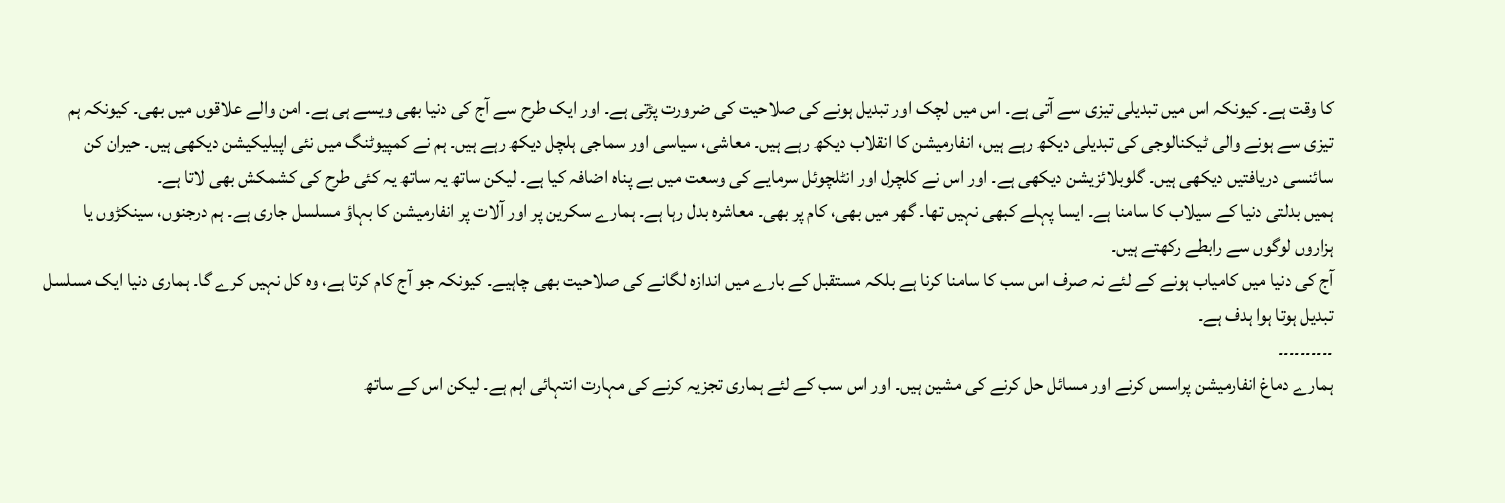کا وقت ہے۔ کیونکہ اس میں تبدیلی تیزی سے آتی ہے۔ اس میں لچک اور تبدیل ہونے کی صلاحیت کی ضرورت پڑتی ہے۔ اور ایک طرح سے آج کی دنیا بھی ویسے ہی ہے۔ امن والے علاقوں میں بھی۔ کیونکہ ہم تیزی سے ہونے والی ٹیکنالوجی کی تبدیلی دیکھ رہے ہیں، انفارمیشن کا انقلاب دیکھ رہے ہیں۔ معاشی، سیاسی اور سماجی ہلچل دیکھ رہے ہیں۔ ہم نے کمپیوٹنگ میں نئی اپیلیکیشن دیکھی ہیں۔ حیران کن سائنسی دریافتیں دیکھی ہیں۔ گلوبلائزیشن دیکھی ہے۔ اور اس نے کلچرل اور انٹلچوئل سرمایے کی وسعت میں بے پناہ اضافہ کیا ہے۔ لیکن ساتھ یہ ساتھ یہ کئی طرح کی کشمکش بھی لاتا ہے۔
ہمیں بدلتی دنیا کے سیلاب کا سامنا ہے۔ ایسا پہلے کبھی نہیں تھا۔ گھر میں بھی، کام پر بھی۔ معاشرہ بدل رہا ہے۔ ہمارے سکرین پر اور آلات پر انفارمیشن کا بہاؤ مسلسل جاری ہے۔ ہم درجنوں، سینکڑوں یا ہزاروں لوگوں سے رابطے رکھتے ہیں۔
آج کی دنیا میں کامیاب ہونے کے لئے نہ صرف اس سب کا سامنا کرنا ہے بلکہ مستقبل کے بارے میں اندازہ لگانے کی صلاحیت بھی چاہیے۔ کیونکہ جو آج کام کرتا ہے، وہ کل نہیں کرے گا۔ ہماری دنیا ایک مسلسل تبدیل ہوتا ہوا ہدف ہے۔
۔۔۔۔۔۔۔۔۔۔
ہمارے دماغ انفارمیشن پراسس کرنے اور مسائل حل کرنے کی مشین ہیں۔ اور اس سب کے لئے ہماری تجزیہ کرنے کی مہارت انتہائی اہم ہے۔ لیکن اس کے ساتھ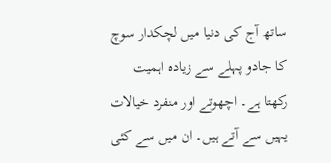ساتھ آج کی دنیا میں لچکدار سوچ کا جادو پہلے سے زیادہ اہمیت رکھتا ہے۔ اچھوتے اور منفرد خیالات یہیں سے آتے ہیں۔ ان میں سے کئی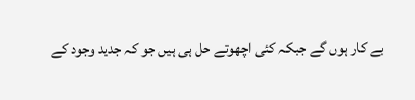بے کار ہوں گے جبکہ کئی اچھوتے حل ہی ہیں جو کہ جدید وجود کے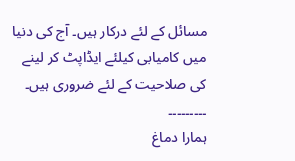مسائل کے لئے درکار ہیں۔ آج کی دنیا میں کامیابی کیلئے ایڈاپٹ کر لینے کی صلاحیت کے لئے ضروری ہیں۔
۔۔۔۔۔۔۔۔۔
ہمارا دماغ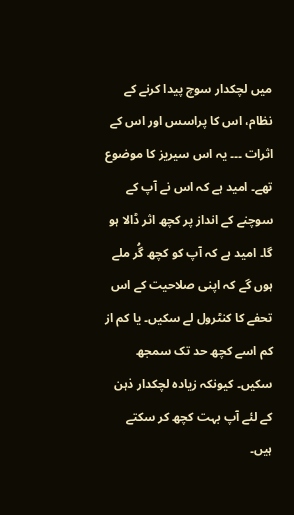میں لچکدار سوچ پیدا کرنے کے نظام، اس کا پراسس اور اس کے اثرات ۔۔۔ یہ اس سیریز کا موضوع تھے۔ امید ہے کہ اس نے آپ کے سوچنے کے انداز پر کچھ اثر ڈالا ہو گا۔ امید ہے کہ آپ کو کچھ گُر ملے ہوں گے کہ اپنی صلاحیت کے اس تحفے کا کنٹرول لے سکیں۔ یا کم از کم اسے کچھ حد تک سمجھ سکیں۔ کیونکہ زیادہ لچکدار ذہن کے لئے آپ بہت کچھ کر سکتے ہیں۔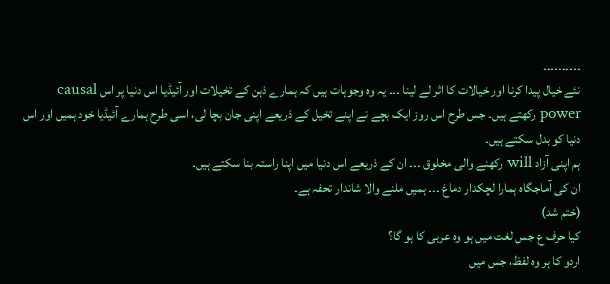۔۔۔۔۔۔۔۔۔۔
نئے خیال پیدا کرنا اور خیالات کا اثر لے لینا ۔۔۔ یہ وہ وجوہات ہیں کہ ہمارے ذہن کے تخیلات اور آئیڈیا اس دنیا پر اس causal power رکھتے ہیں۔ جس طرح اس روز ایک بچے نے اپنے تخیل کے ذریعے اپنی جان بچا لی، اسی طرح ہمارے آئیڈیا خود ہمیں اور اس دنیا کو بدل سکتے ہیں۔
ہم اپنی آزاد will رکھنے والی مخلوق ۔۔۔ ان کے ذریعے اس دنیا میں اپنا راستہ بنا سکتے ہیں۔
ان کی آماجگاہ ہمارا لچکدار دماغ ۔۔۔ ہمیں ملنے والا شاندار تحفہ ہے۔
(ختم شد)
کیا حرف ع جس لغت میں ہو وہ عربی کا ہو گا؟
اردو کا ہر وہ لفظ، جس میں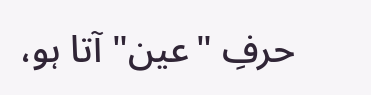حرفِ "عین" آتا ہو،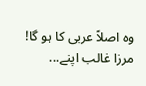وہ اصلاً عربی کا ہو گا! مرزا غالب اپنے...